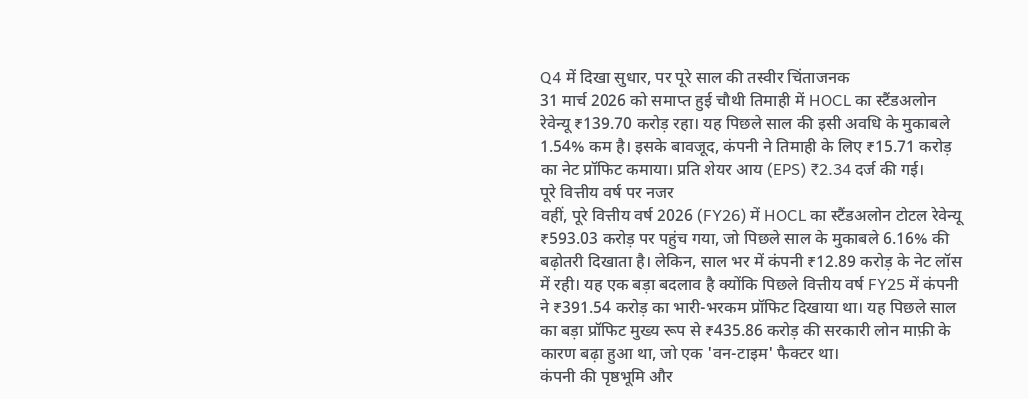Q4 में दिखा सुधार, पर पूरे साल की तस्वीर चिंताजनक
31 मार्च 2026 को समाप्त हुई चौथी तिमाही में HOCL का स्टैंडअलोन रेवेन्यू ₹139.70 करोड़ रहा। यह पिछले साल की इसी अवधि के मुकाबले 1.54% कम है। इसके बावजूद, कंपनी ने तिमाही के लिए ₹15.71 करोड़ का नेट प्रॉफिट कमाया। प्रति शेयर आय (EPS) ₹2.34 दर्ज की गई।
पूरे वित्तीय वर्ष पर नजर
वहीं, पूरे वित्तीय वर्ष 2026 (FY26) में HOCL का स्टैंडअलोन टोटल रेवेन्यू ₹593.03 करोड़ पर पहुंच गया, जो पिछले साल के मुकाबले 6.16% की बढ़ोतरी दिखाता है। लेकिन, साल भर में कंपनी ₹12.89 करोड़ के नेट लॉस में रही। यह एक बड़ा बदलाव है क्योंकि पिछले वित्तीय वर्ष FY25 में कंपनी ने ₹391.54 करोड़ का भारी-भरकम प्रॉफिट दिखाया था। यह पिछले साल का बड़ा प्रॉफिट मुख्य रूप से ₹435.86 करोड़ की सरकारी लोन माफ़ी के कारण बढ़ा हुआ था, जो एक 'वन-टाइम' फैक्टर था।
कंपनी की पृष्ठभूमि और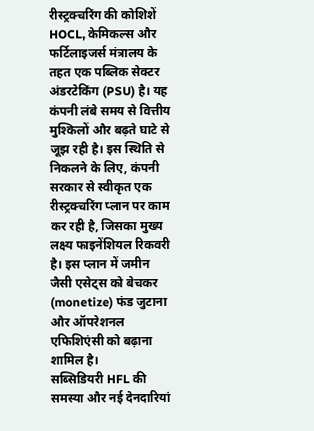रीस्ट्रक्चरिंग की कोशिशें
HOCL, केमिकल्स और फर्टिलाइजर्स मंत्रालय के तहत एक पब्लिक सेक्टर अंडरटेकिंग (PSU) है। यह कंपनी लंबे समय से वित्तीय मुश्किलों और बढ़ते घाटे से जूझ रही है। इस स्थिति से निकलने के लिए, कंपनी सरकार से स्वीकृत एक रीस्ट्रक्चरिंग प्लान पर काम कर रही है, जिसका मुख्य लक्ष्य फाइनेंशियल रिकवरी है। इस प्लान में जमीन जैसी एसेट्स को बेचकर (monetize) फंड जुटाना और ऑपरेशनल एफिशिएंसी को बढ़ाना शामिल है।
सब्सिडियरी HFL की समस्या और नई देनदारियां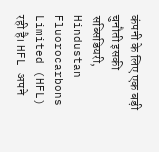कंपनी के लिए एक बड़ी चुनौती इसकी सब्सिडियरी, Hindustan Fluorocarbons Limited (HFL) रही है। HFL अपने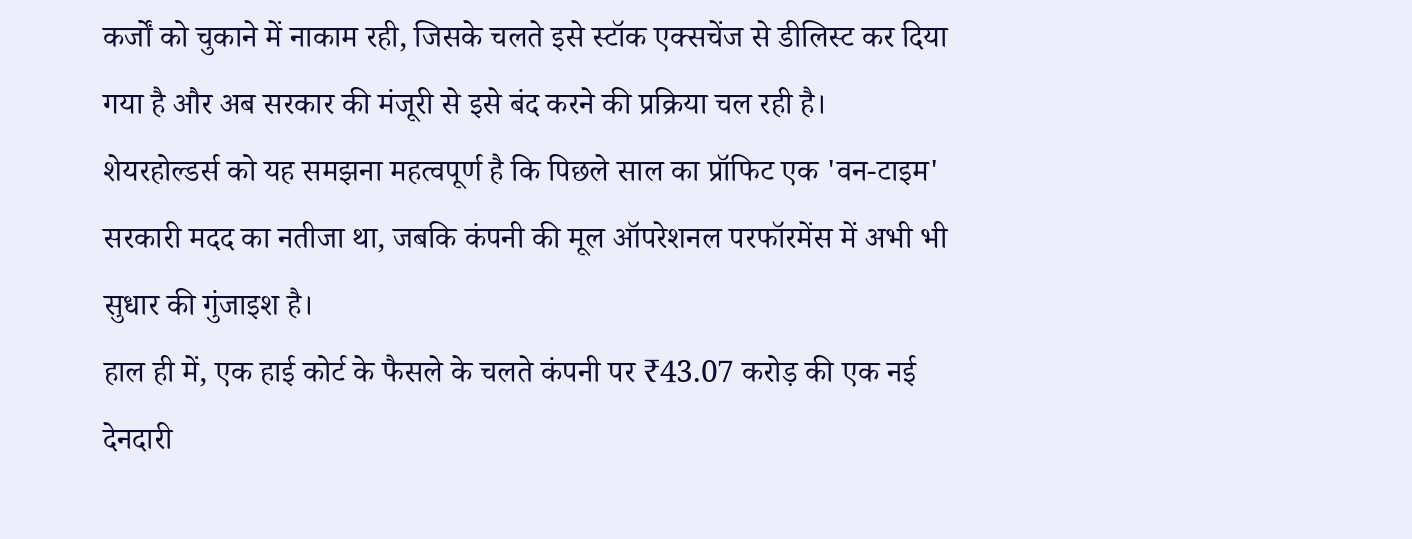कर्जों को चुकाने में नाकाम रही, जिसके चलते इसे स्टॉक एक्सचेंज से डीलिस्ट कर दिया गया है और अब सरकार की मंजूरी से इसे बंद करने की प्रक्रिया चल रही है।
शेयरहोल्डर्स को यह समझना महत्वपूर्ण है कि पिछले साल का प्रॉफिट एक 'वन-टाइम' सरकारी मदद का नतीजा था, जबकि कंपनी की मूल ऑपरेशनल परफॉरमेंस में अभी भी सुधार की गुंजाइश है।
हाल ही में, एक हाई कोर्ट के फैसले के चलते कंपनी पर ₹43.07 करोड़ की एक नई देनदारी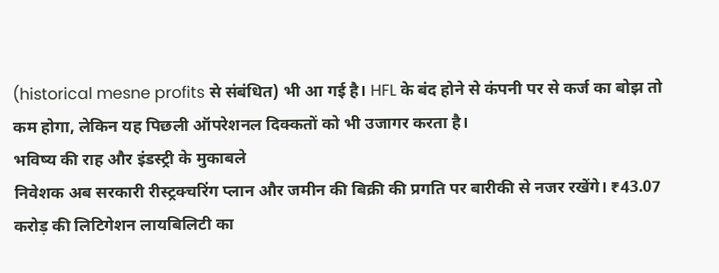(historical mesne profits से संबंधित) भी आ गई है। HFL के बंद होने से कंपनी पर से कर्ज का बोझ तो कम होगा, लेकिन यह पिछली ऑपरेशनल दिक्कतों को भी उजागर करता है।
भविष्य की राह और इंडस्ट्री के मुकाबले
निवेशक अब सरकारी रीस्ट्रक्चरिंग प्लान और जमीन की बिक्री की प्रगति पर बारीकी से नजर रखेंगे। ₹43.07 करोड़ की लिटिगेशन लायबिलिटी का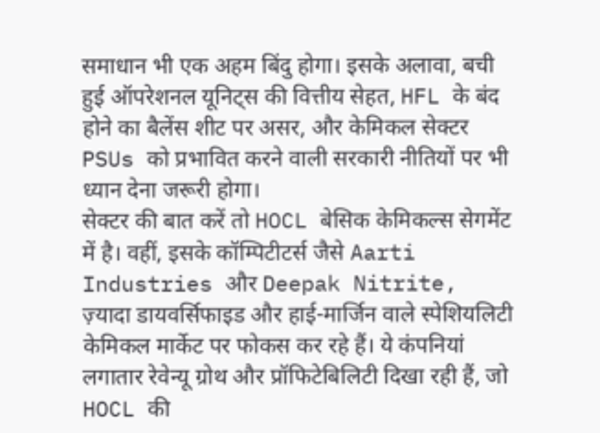समाधान भी एक अहम बिंदु होगा। इसके अलावा, बची हुई ऑपरेशनल यूनिट्स की वित्तीय सेहत, HFL के बंद होने का बैलेंस शीट पर असर, और केमिकल सेक्टर PSUs को प्रभावित करने वाली सरकारी नीतियों पर भी ध्यान देना जरूरी होगा।
सेक्टर की बात करें तो HOCL बेसिक केमिकल्स सेगमेंट में है। वहीं, इसके कॉम्पिटीटर्स जैसे Aarti Industries और Deepak Nitrite, ज़्यादा डायवर्सिफाइड और हाई-मार्जिन वाले स्पेशियलिटी केमिकल मार्केट पर फोकस कर रहे हैं। ये कंपनियां लगातार रेवेन्यू ग्रोथ और प्रॉफिटेबिलिटी दिखा रही हैं, जो HOCL की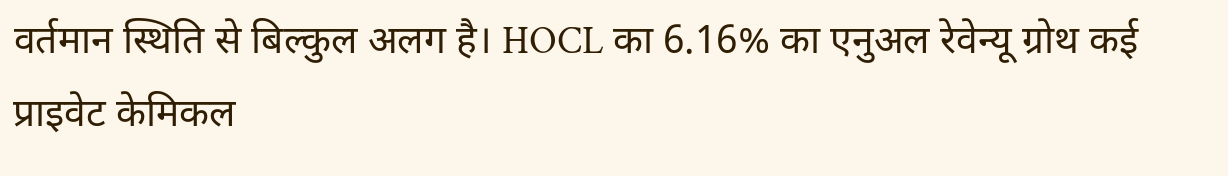वर्तमान स्थिति से बिल्कुल अलग है। HOCL का 6.16% का एनुअल रेवेन्यू ग्रोथ कई प्राइवेट केमिकल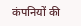कंपनियों की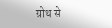ग्रोथ से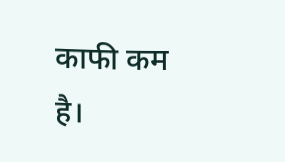काफी कम है।